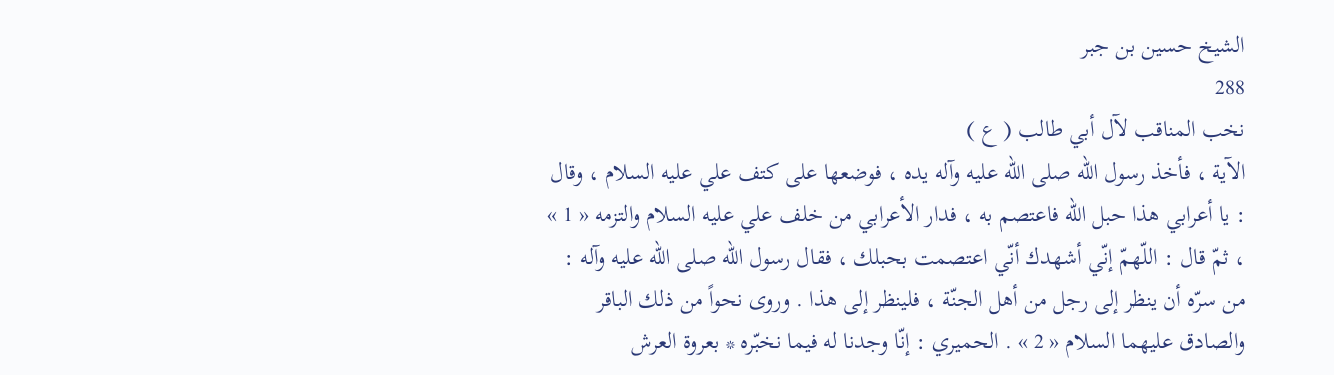الشيخ حسين بن جبر
288
نخب المناقب لآل أبي طالب ( ع )
الآية ، فأخذ رسول اللّه صلى الله عليه وآله يده ، فوضعها على كتف علي عليه السلام ، وقال : يا أعرابي هذا حبل اللّه فاعتصم به ، فدار الأعرابي من خلف علي عليه السلام والتزمه « 1 » ، ثمّ قال : اللّهمّ إنّي أشهدك أنّي اعتصمت بحبلك ، فقال رسول اللّه صلى الله عليه وآله : من سرّه أن ينظر إلى رجل من أهل الجنّة ، فلينظر إلى هذا . وروى نحواً من ذلك الباقر والصادق عليهما السلام « 2 » . الحميري : إنّا وجدنا له فيما نخبّره * بعروة العرش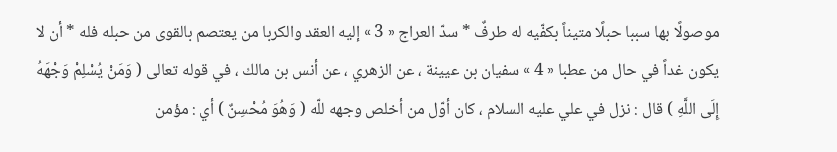موصولًا بها سببا حبلًا متيناً بكفّيه له طرفٌ * سدّ العراج « 3 » إليه العقد والكربا من يعتصم بالقوى من حبله فله * أن لا يكون غداً في حال من عطبا « 4 » سفيان بن عيينة ، عن الزهري ، عن أنس بن مالك ، في قوله تعالى ( وَمَنْ يُسْلِمْ وَجْهَهُ إِلَى اللَّهِ ) قال : نزل في علي عليه السلام ، كان أوّل من أخلص وجهه للّه ( وَهُوَ مُحْسِنٌ ) أي : مؤمن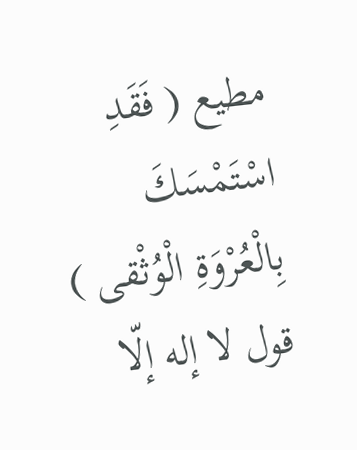مطيع ( فَقَدِ اسْتَمْسَكَ بِالْعُرْوَةِ الْوُثْقى ) قول لا إله إلّا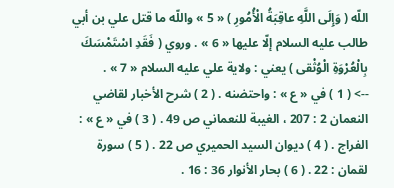اللّه ( وَإِلَى اللَّهِ عاقِبَةُ الْأُمُورِ ) « 5 » واللّه ما قتل علي بن أبي طالب عليه السلام إلّا عليها « 6 » . وروي ( فَقَدِ اسْتَمْسَكَ بِالْعُرْوَةِ الْوُثْقى ) يعني : ولاية علي عليه السلام « 7 » .
--> ( 1 ) في « ع » : واحتضنه . ( 2 ) شرح الأخبار لقاضي النعمان 2 : 207 ، الغيبة للنعماني ص 49 . ( 3 ) في « ع » : الفراج . ( 4 ) ديوان السيد الحميري ص 22 . ( 5 ) سورة لقمان : 22 . ( 6 ) بحار الأنوار 36 : 16 .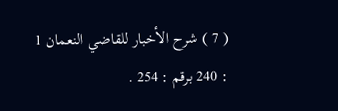( 7 ) شرح الأخبار للقاضي النعمان 1 : 240 برقم : 254 .